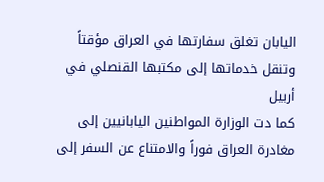اليابان تغلق سفارتها في العراق مؤقتاً وتنقل خدماتها إلى مكتبها القنصلي في أربيل
كما دت الوزارة المواطنين اليابانيين إلى مغادرة العراق فوراً والامتناع عن السفر إلى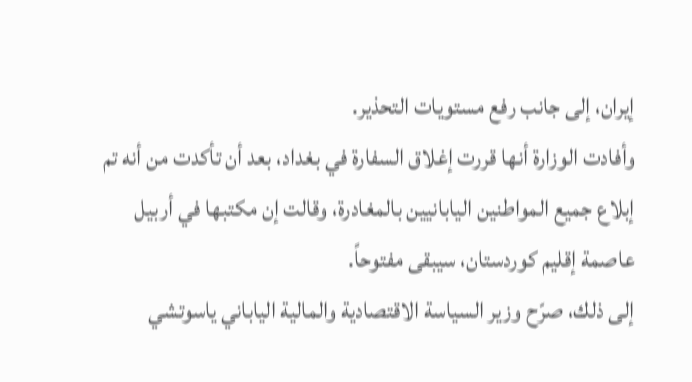إيران، إلى جانب رفع مستويات التحذير.
وأفادت الوزارة أنها قررت إغلاق السفارة في بغداد، بعد أن تأكدت من أنه تم إبلاع جميع المواطنين اليابانيين بالمغادرة، وقالت إن مكتبها في أربيل عاصمة إقليم كوردستان، سيبقى مفتوحاً.
إلى ذلك، صرّح وزير السياسة الاقتصادية والمالية الياباني ياسوتشي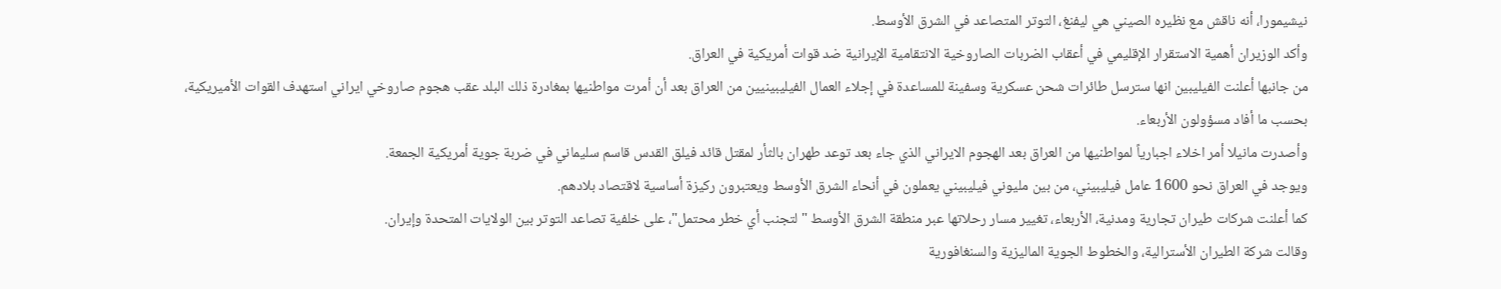نيشيمورا، أنه ناقش مع نظيره الصيني هي ليفنغ، التوتر المتصاعد في الشرق الأوسط.
وأكد الوزيران أهمية الاستقرار الإقليمي في أعقاب الضربات الصاروخية الانتقامية الإيرانية ضد قوات أمريكية في العراق.
من جانبها أعلنت الفيليبين انها سترسل طائرات شحن عسكرية وسفينة للمساعدة في إجلاء العمال الفيليبينيين من العراق بعد أن أمرت مواطنيها بمغادرة ذلك البلد عقب هجوم صاروخي ايراني استهدف القوات الأميريكية، بحسب ما أفاد مسؤولون الأربعاء.
وأصدرت مانيلا أمر اخلاء اجبارياً لمواطنيها من العراق بعد الهجوم الايراني الذي جاء بعد توعد طهران بالثأر لمقتل قائد فيلق القدس قاسم سليماني في ضربة جوية أمريكية الجمعة.
ويوجد في العراق نحو 1600 عامل فيليبيني، من بين مليوني فيليبيني يعملون في أنحاء الشرق الأوسط ويعتبرون ركيزة أساسية لاقتصاد بلادهم.
كما أعلنت شركات طيران تجارية ومدنية، الأربعاء، تغيير مسار رحلاتها عبر منطقة الشرق الأوسط "لتجنب أي خطر محتمل"، على خلفية تصاعد التوتر بين الولايات المتحدة وإيران.
وقالت شركة الطيران الأسترالية، والخطوط الجوية الماليزية والسنغافورية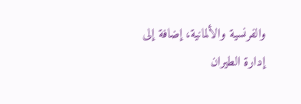والفرنسية والألمانية، إضافة إلى إدارة الطيران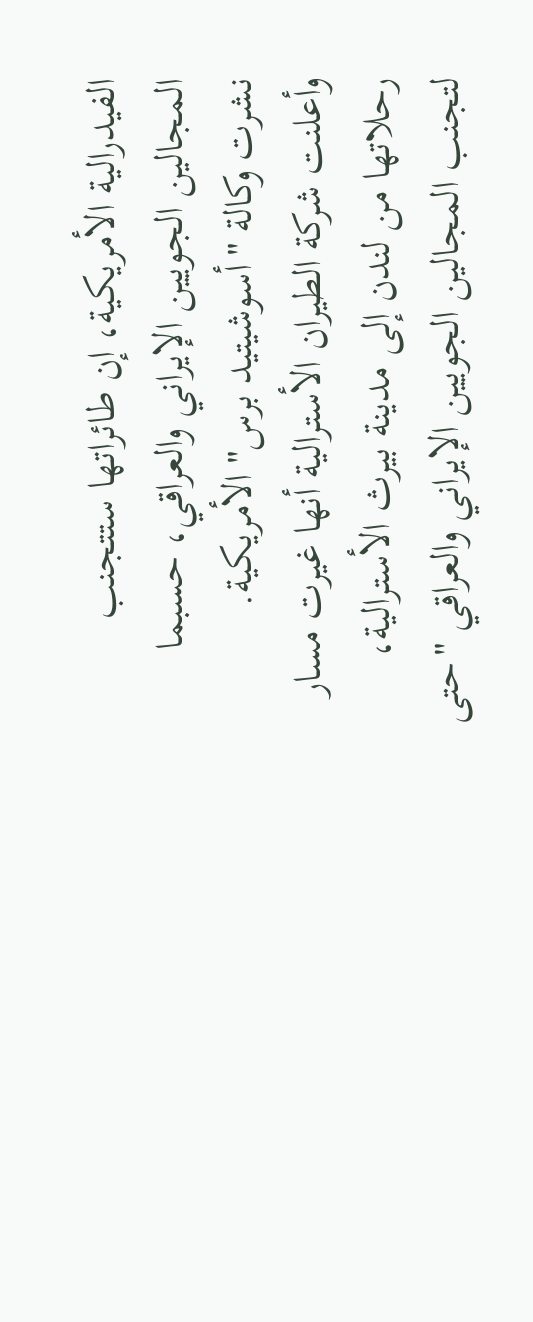الفيدرالية الأمريكية، إن طائراتها ستتجنب المجالين الجويين الإيراني والعراقي، حسبما نشرت وكالة "أسوشيتيد برس" الأمريكية.
وأعلنت شركة الطيران الأسترالية أنها غيرت مسار رحلاتها من لندن إلى مدينة بيرث الأسترالية، لتجنب المجالين الجويين الإيراني والعراقي "حتى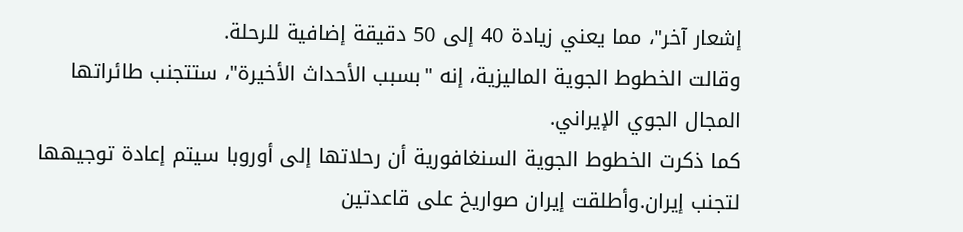إشعار آخر"، مما يعني زيادة 40 إلى 50 دقيقة إضافية للرحلة.
وقالت الخطوط الجوية الماليزية، إنه "بسبب الأحداث الأخيرة"، ستتجنب طائراتها المجال الجوي الإيراني.
كما ذكرت الخطوط الجوية السنغافورية أن رحلاتها إلى أوروبا سيتم إعادة توجيهها لتجنب إيران.وأطلقت إيران صواريخ على قاعدتين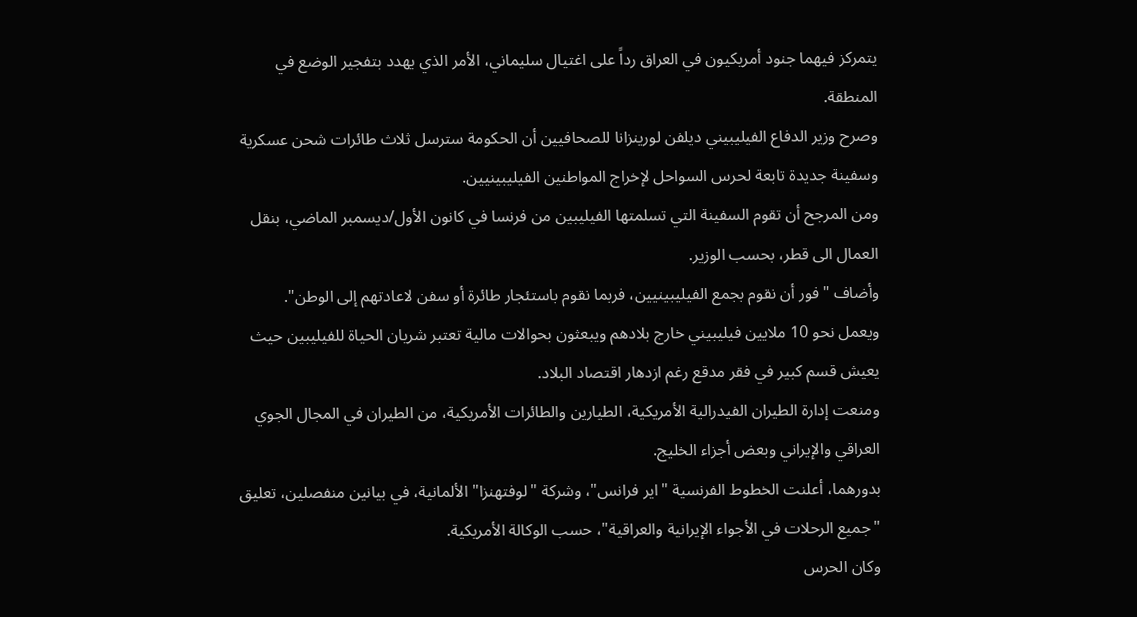يتمركز فيهما جنود أمريكيون في العراق رداً على اغتيال سليماني، الأمر الذي يهدد بتفجير الوضع في المنطقة.
وصرح وزير الدفاع الفيليبيني ديلفن لورينزانا للصحافيين أن الحكومة سترسل ثلاث طائرات شحن عسكرية وسفينة جديدة تابعة لحرس السواحل لإخراج المواطنين الفيليبينيين.
ومن المرجح أن تقوم السفينة التي تسلمتها الفيليبين من فرنسا في كانون الأول/ديسمبر الماضي، بنقل العمال الى قطر، بحسب الوزير.
وأضاف "فور أن نقوم بجمع الفيليبينيين، فربما نقوم باستئجار طائرة أو سفن لاعادتهم إلى الوطن".
ويعمل نحو 10 ملايين فيليبيني خارج بلادهم ويبعثون بحوالات مالية تعتبر شريان الحياة للفيليبين حيث يعيش قسم كبير في فقر مدقع رغم ازدهار اقتصاد البلاد.
ومنعت إدارة الطيران الفيدرالية الأمريكية، الطيارين والطائرات الأمريكية، من الطيران في المجال الجوي العراقي والإيراني وبعض أجزاء الخليج.
بدورهما، أعلنت الخطوط الفرنسية "اير فرانس"، وشركة "لوفتهنزا" الألمانية، في بيانين منفصلين، تعليق "جميع الرحلات في الأجواء الإيرانية والعراقية"، حسب الوكالة الأمريكية.
وكان الحرس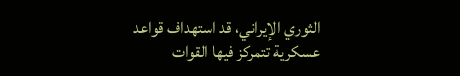الثوري الإيراني، قد استهداف قواعد عسكرية تتمركز فيها القوات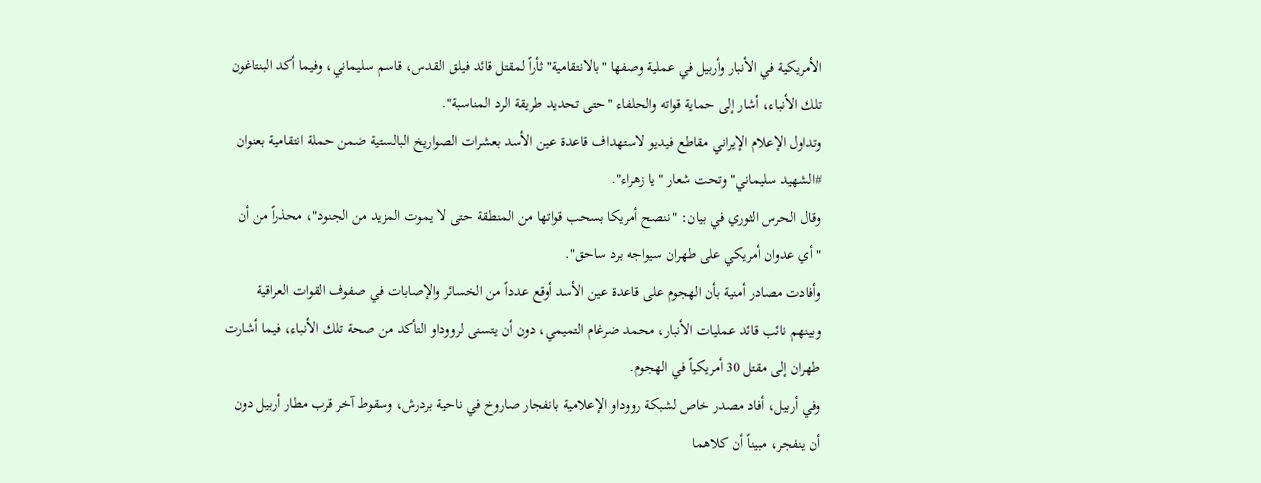الأمريكية في الأنبار وأربيل في عملية وصفها "بالانتقامية" ثأراً لمقتل قائد فيلق القدس، قاسم سليماني، وفيما أكد البنتاغون تلك الأنباء، أشار إلى حماية قواته والحلفاء "حتى تحديد طريقة الرد المناسبة".
وتداول الإعلام الإيراني مقاطع فيديو لاستهداف قاعدة عين الأسد بعشرات الصواريخ البالستية ضمن حملة انتقامية بعنوان #الشهيد سليماني" وتحت شعار "يا زهراء".
وقال الحرس الثوري في بيان: "ننصح أمريكا بسحب قواتها من المنطقة حتى لا يموت المزيد من الجنود"، محذراً من أن "أي عدوان أمريكي على طهران سيواجه برد ساحق".
وأفادت مصادر أمنية بأن الهجوم على قاعدة عين الأسد أوقع عدداً من الخسائر والإصابات في صفوف القوات العراقية وبينهم نائب قائد عمليات الأنبار، محمد ضرغام التميمي، دون أن يتسنى لرووداو التأكد من صحة تلك الأنباء، فيما أشارت طهران إلى مقتل 30 أمريكياً في الهجوم.
وفي أربيل، أفاد مصدر خاص لشبكة رووداو الإعلامية بانفجار صاروخ في ناحية بردرش، وسقوط آخر قرب مطار أربيل دون أن ينفجر، مبيناً أن كلاهما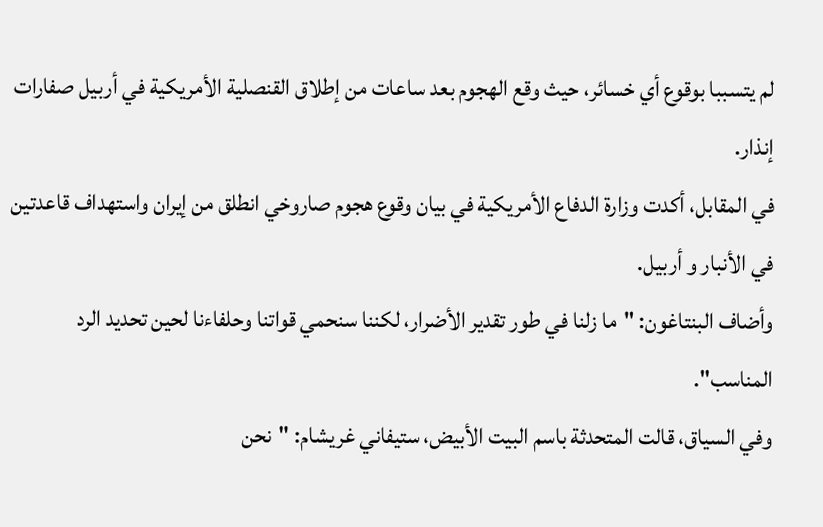لم يتسببا بوقوع أي خسائر، حيث وقع الهجوم بعد ساعات من إطلاق القنصلية الأمريكية في أربيل صفارات إنذار.
في المقابل، أكدت وزارة الدفاع الأمريكية في بيان وقوع هجوم صاروخي انطلق من إيران واستهداف قاعدتين في الأنبار و أربيل.
وأضاف البنتاغون: "ما زلنا في طور تقدير الأضرار، لكننا سنحمي قواتنا وحلفاءنا لحين تحديد الرد المناسب".
وفي السياق، قالت المتحدثة باسم البيت الأبيض، ستيفاني غريشام: "نحن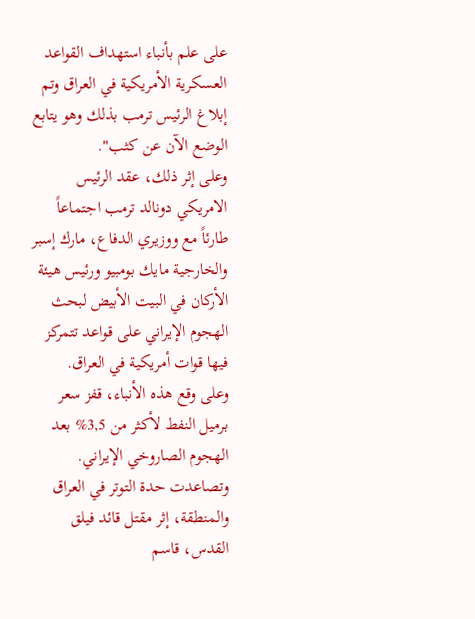على علم بأنباء استهداف القواعد العسكرية الأمريكية في العراق وتم إبلاغ الرئيس ترمب بذلك وهو يتابع الوضع الآن عن كثب".
وعلى إثر ذلك، عقد الرئيس الامريكي دونالد ترمب اجتماعاً طارئاً مع ووزيري الدفاع، مارك إسبر والخارجية مايك بومبيو ورئيس هيئة الأركان في البيت الأبيض لبحث الهجوم الإيراني على قواعد تتمركز فيها قوات أمريكية في العراق.
وعلى وقع هذه الأنباء، قفز سعر برميل النفط لأكثر من 3,5% بعد الهجوم الصاروخي الإيراني.
وتصاعدت حدة التوتر في العراق والمنطقة، إثر مقتل قائد فيلق القدس، قاسم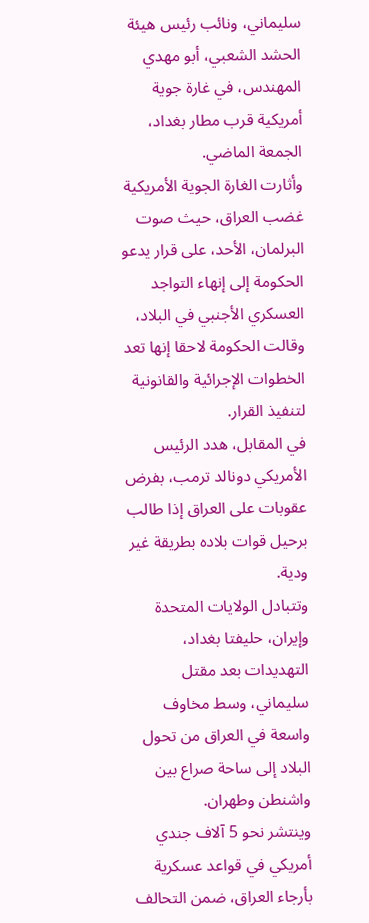سليماني، ونائب رئيس هيئة الحشد الشعبي، أبو مهدي المهندس، في غارة جوية أمريكية قرب مطار بغداد، الجمعة الماضي.
وأثارت الغارة الجوية الأمريكية غضب العراق، حيث صوت البرلمان، الأحد، على قرار يدعو الحكومة إلى إنهاء التواجد العسكري الأجنبي في البلاد، وقالت الحكومة لاحقا إنها تعد الخطوات الإجرائية والقانونية لتنفيذ القرار.
في المقابل، هدد الرئيس الأمريكي دونالد ترمب، بفرض عقوبات على العراق إذا طالب برحيل قوات بلاده بطريقة غير ودية.
وتتبادل الولايات المتحدة وإيران، حليفتا بغداد، التهديدات بعد مقتل سليماني، وسط مخاوف واسعة في العراق من تحول البلاد إلى ساحة صراع بين واشنطن وطهران.
وينتشر نحو 5 آلاف جندي أمريكي في قواعد عسكرية بأرجاء العراق، ضمن التحالف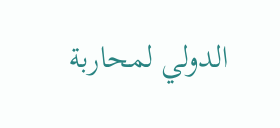الدولي لمحاربة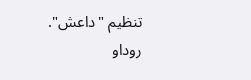تنظيم "داعش".
روداو